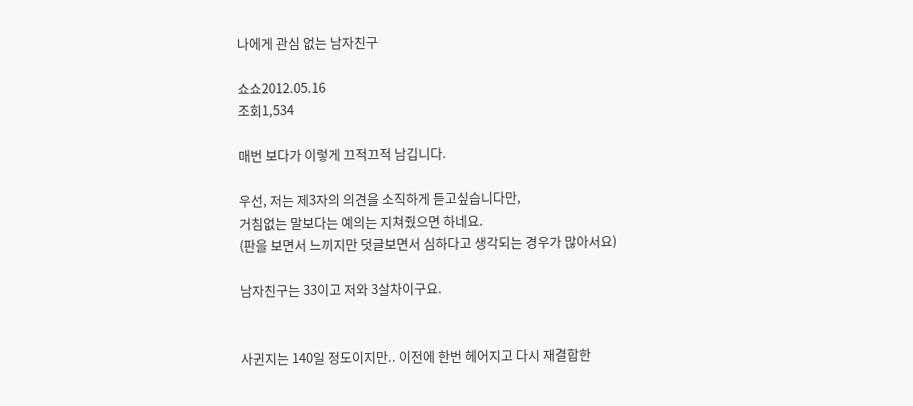나에게 관심 없는 남자친구

쇼쇼2012.05.16
조회1,534

매번 보다가 이렇게 끄적끄적 남깁니다.

우선, 저는 제3자의 의견을 소직하게 듣고싶습니다만,
거침없는 말보다는 예의는 지쳐줬으면 하네요.
(판을 보면서 느끼지만 덧글보면서 심하다고 생각되는 경우가 많아서요)

남자친구는 33이고 저와 3살차이구요.


사귄지는 140일 정도이지만.. 이전에 한번 헤어지고 다시 재결합한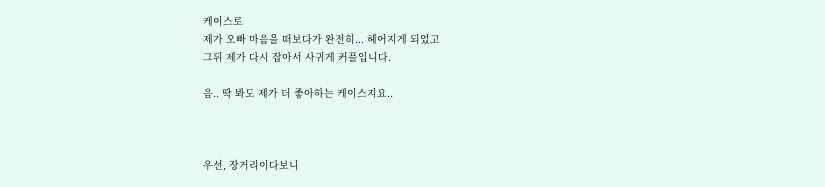케이스로
제가 오빠 마음을 떠보다가 완전히... 헤어지게 되었고
그뒤 제가 다시 잡아서 사귀게 커플입니다.

음.. 딱 봐도 제가 더 좋아하는 케이스지요..



우선, 장거리이다보니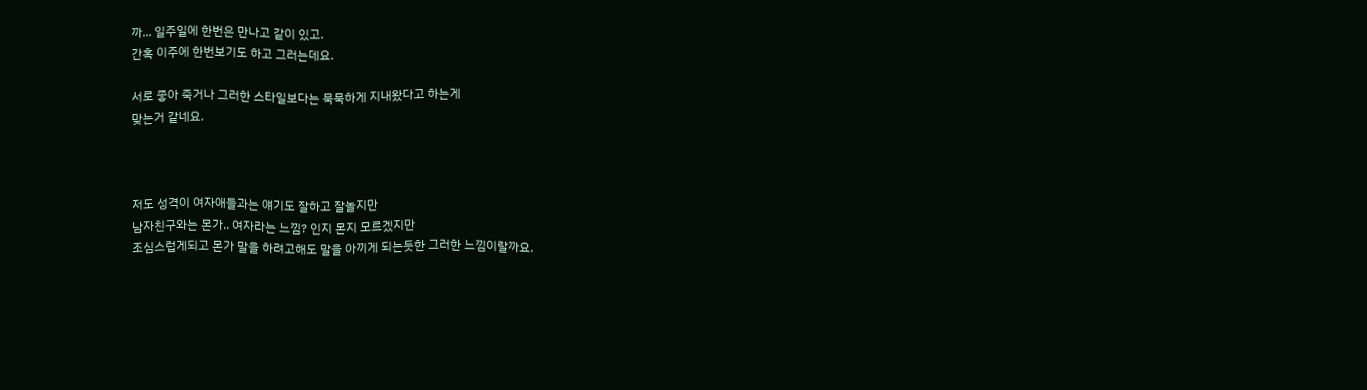까... 일주일에 한번은 만나고 같이 있고.
간혹 이주에 한번보기도 하고 그러는데요.

서로 좋아 죽거나 그러한 스타일보다는 묵묵하게 지내왔다고 하는게
맞는거 같네요.



저도 성격이 여자애들과는 얘기도 잘하고 잘놀지만
남자친구와는 몬가.. 여자라는 느낌? 인지 몬지 모르겠지만
조심스럽게되고 몬가 말을 하려고해도 말을 아끼게 되는듯한 그러한 느낌이랄까요.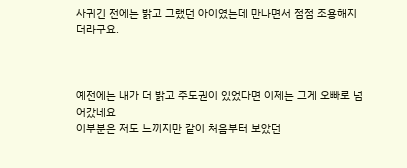사귀긴 전에는 밝고 그랬던 아이였는데 만나면서 점점 조용해지더라구요.



예전에는 내가 더 밝고 주도권이 있었다면 이제는 그게 오빠로 넘어갔네요
이부분은 저도 느끼지만 같이 처음부터 보았던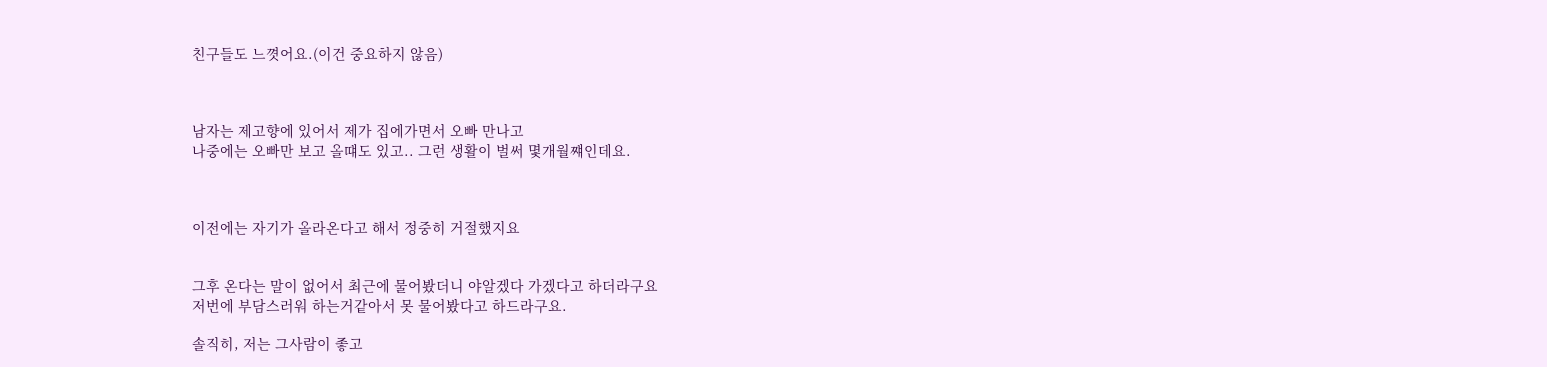친구들도 느꼇어요.(이건 중요하지 않음)



남자는 제고향에 있어서 제가 집에가면서 오빠 만나고
나중에는 오빠만 보고 올떄도 있고.. 그런 생활이 벌써 몇개월쨰인데요.



이전에는 자기가 올라온다고 해서 정중히 거절했지요


그후 온다는 말이 없어서 최근에 물어봤더니 야알겠다 가겠다고 하더라구요
저번에 부담스러워 하는거같아서 못 물어봤다고 하드라구요.

솔직히, 저는 그사람이 좋고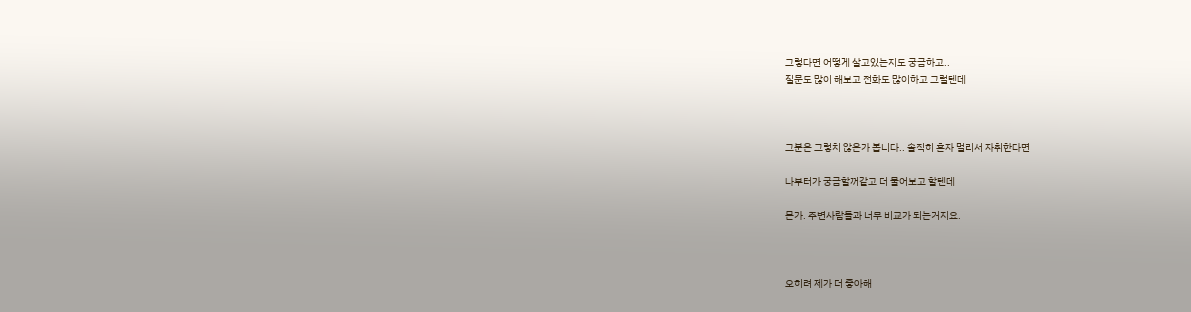그렇다면 어떻게 살고있는지도 궁금하고..
질문도 많이 해보고 전화도 많이하고 그럴텐데



그분은 그렇치 않은가 봅니다.. 솔직히 혼자 멀리서 자취한다면

나부터가 궁금할꺼같고 더 물어보고 할텐데

몬가. 주변사람들과 너무 비교가 되는거지요.



오히려 제가 더 좋아해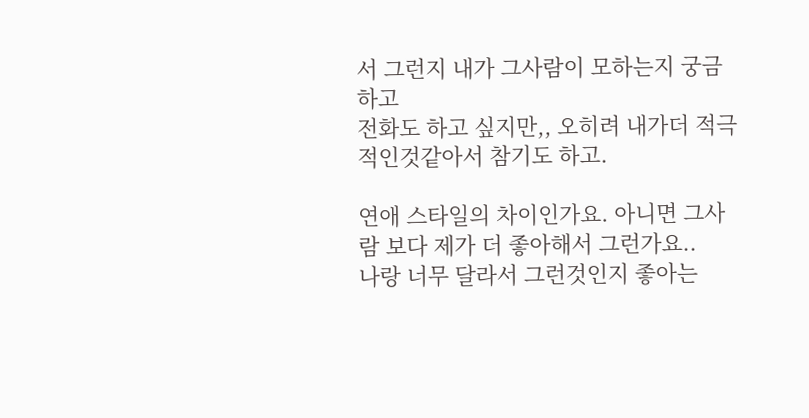서 그런지 내가 그사람이 모하는지 궁금하고
전화도 하고 싶지만,, 오히려 내가더 적극적인것같아서 참기도 하고.

연애 스타일의 차이인가요. 아니면 그사람 보다 제가 더 좋아해서 그런가요..
나랑 너무 달라서 그런것인지 좋아는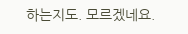하는지도. 모르겠네요.